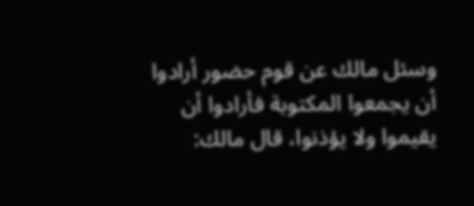وسئل مالك عن قوم حضور أرادوا أن يجمعوا المكتوبة فأرادوا أن يقيموا ولا يؤذنوا، قال مالك: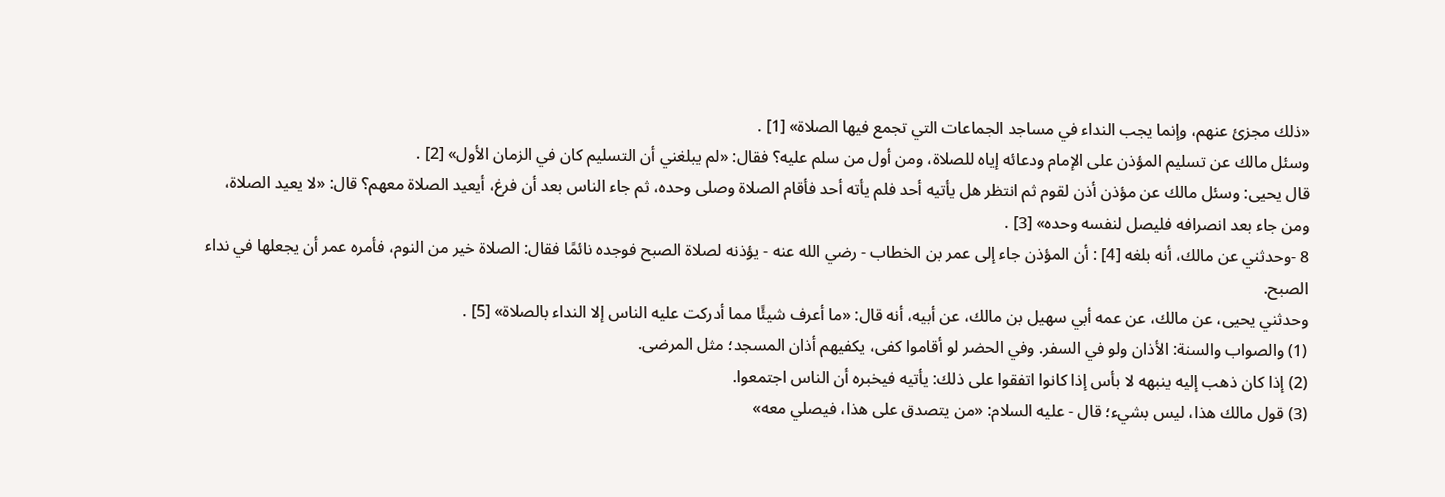«ذلك مجزئ عنهم، وإنما يجب النداء في مساجد الجماعات التي تجمع فيها الصلاة» [1] .
وسئل مالك عن تسليم المؤذن على الإمام ودعائه إياه للصلاة، ومن أول من سلم عليه؟ فقال: «لم يبلغني أن التسليم كان في الزمان الأول» [2] .
قال يحيى: وسئل مالك عن مؤذن أذن لقوم ثم انتظر هل يأتيه أحد فلم يأته أحد فأقام الصلاة وصلى وحده، ثم جاء الناس بعد أن فرغ، أيعيد الصلاة معهم؟ قال: «لا يعيد الصلاة، ومن جاء بعد انصرافه فليصل لنفسه وحده» [3] .
8 -وحدثني عن مالك، أنه بلغه [4] : أن المؤذن جاء إلى عمر بن الخطاب - رضي الله عنه - يؤذنه لصلاة الصبح فوجده نائمًا فقال: الصلاة خير من النوم، فأمره عمر أن يجعلها في نداء الصبح.
وحدثني يحيى، عن مالك، عن عمه أبي سهيل بن مالك، عن أبيه، أنه قال: «ما أعرف شيئًا مما أدركت عليه الناس إلا النداء بالصلاة» [5] .
(1) والصواب والسنة: الأذان ولو في السفر. وفي الحضر لو أقاموا كفى، يكفيهم أذان المسجد؛ مثل المرضى.
(2) إذا كان ذهب إليه ينبهه لا بأس إذا كانوا اتفقوا على ذلك: يأتيه فيخبره أن الناس اجتمعوا.
(3) قول مالك هذا، ليس بشيء؛ قال - عليه السلام: «من يتصدق على هذا، فيصلي معه»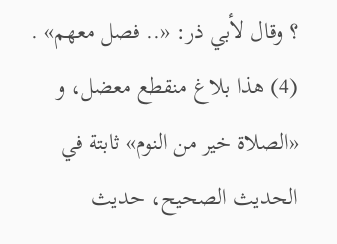؟ وقال لأبي ذر: «.. فصل معهم» .
(4) هذا بلاغ منقطع معضل، و «الصلاة خير من النوم» ثابتة في الحديث الصحيح، حديث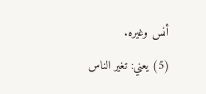أنس وغيره.
(5) يعني: تغير الناس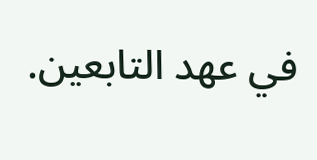في عهد التابعين.